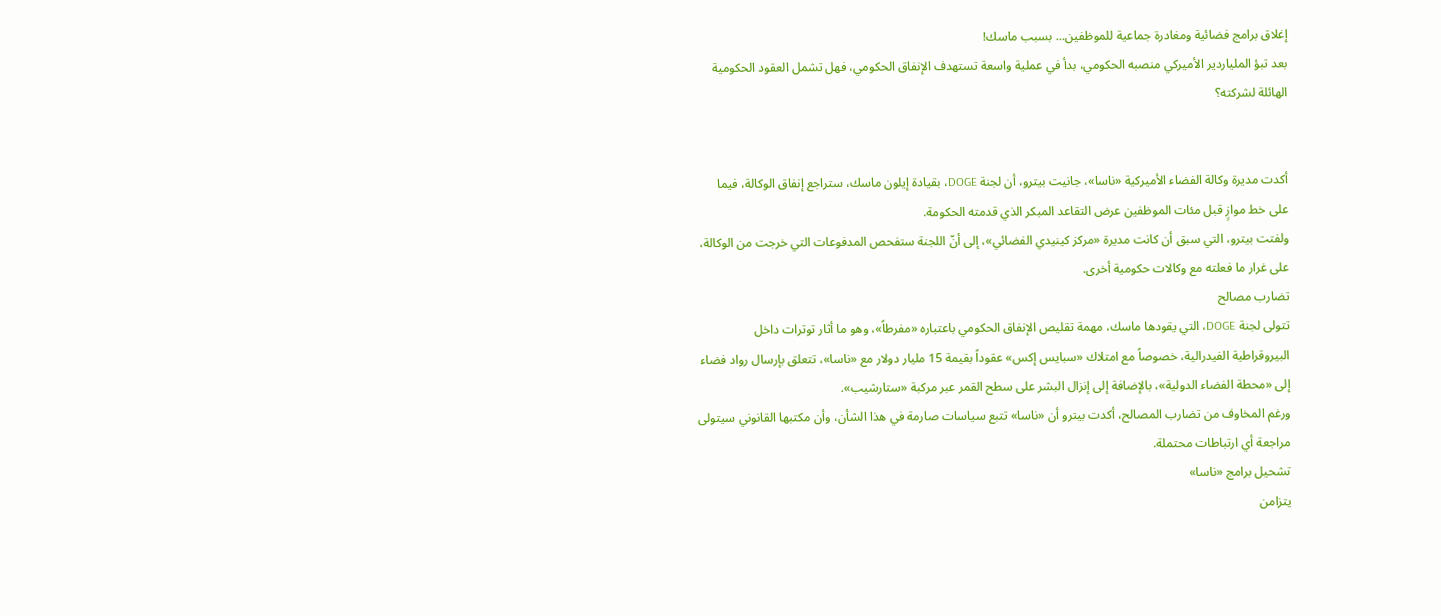إغلاق برامج فضائية ومغادرة جماعية للموظفين... بسبب ماسك!
بعد تبؤ الملياردير الأميركي منصبه الحكومي، بدأ في عملية واسعة تستهدف الإنفاق الحكومي، فهل تشمل العقود الحكومية الهائلة لشركته؟


أكدت مديرة وكالة الفضاء الأميركية «ناسا»، جانيت بيترو، أن لجنة DOGE، بقيادة إيلون ماسك، ستراجع إنفاق الوكالة، فيما على خط موازٍ قبل مئات الموظفين عرض التقاعد المبكر الذي قدمته الحكومة.
ولفتت بيترو، التي سبق أن كانت مديرة «مركز كينيدي الفضائي»، إلى أنّ اللجنة ستفحص المدفوعات التي خرجت من الوكالة، على غرار ما فعلته مع وكالات حكومية أخرى.
تضارب مصالح
تتولى لجنة DOGE، التي يقودها ماسك، مهمة تقليص الإنفاق الحكومي باعتباره «مفرطاً»، وهو ما أثار توترات داخل البيروقراطية الفيدرالية، خصوصاً مع امتلاك «سبايس إكس» عقوداً بقيمة 15 مليار دولار مع «ناسا»، تتعلق بإرسال رواد فضاء إلى «محطة الفضاء الدولية»، بالإضافة إلى إنزال البشر على سطح القمر عبر مركبة «ستارشيب».
ورغم المخاوف من تضارب المصالح، أكدت بيترو أن «ناسا» تتبع سياسات صارمة في هذا الشأن، وأن مكتبها القانوني سيتولى مراجعة أي ارتباطات محتملة.
تشحيل برامج «ناسا»
يتزامن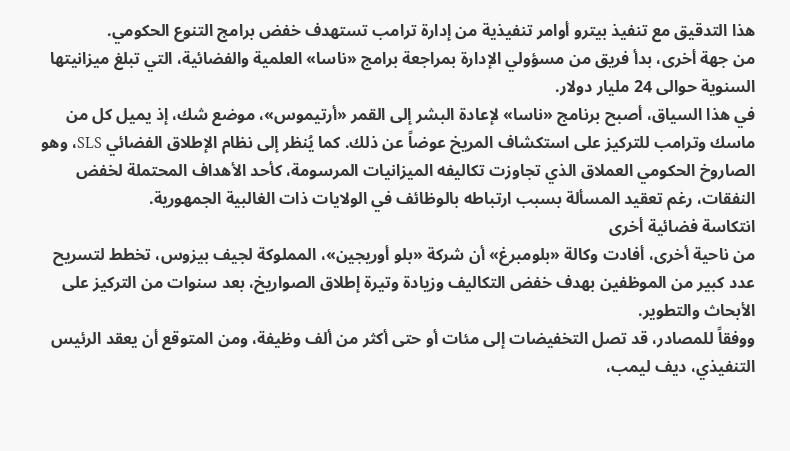هذا التدقيق مع تنفيذ بيترو أوامر تنفيذية من إدارة ترامب تستهدف خفض برامج التنوع الحكومي.
من جهة أخرى، بدأ فريق من مسؤولي الإدارة بمراجعة برامج «ناسا» العلمية والفضائية، التي تبلغ ميزانيتها السنوية حوالى 24 مليار دولار.
في هذا السياق، أصبح برنامج «ناسا» لإعادة البشر إلى القمر «أرتيموس»، موضع شك، إذ يميل كل من ماسك وترامب للتركيز على استكشاف المريخ عوضاً عن ذلك. كما يُنظر إلى نظام الإطلاق الفضائي SLS، وهو الصاروخ الحكومي العملاق الذي تجاوزت تكاليفه الميزانيات المرسومة، كأحد الأهداف المحتملة لخفض النفقات، رغم تعقيد المسألة بسبب ارتباطه بالوظائف في الولايات ذات الغالبية الجمهورية.
انتكاسة فضائية أخرى
من ناحية أخرى، أفادت وكالة «بلومبرغ» أن شركة «بلو أوريجين»، المملوكة لجيف بيزوس، تخطط لتسريح عدد كبير من الموظفين بهدف خفض التكاليف وزيادة وتيرة إطلاق الصواريخ، بعد سنوات من التركيز على الأبحاث والتطوير.
ووفقاً للمصادر، قد تصل التخفيضات إلى مئات أو حتى أكثر من ألف وظيفة، ومن المتوقع أن يعقد الرئيس التنفيذي، ديف ليمب،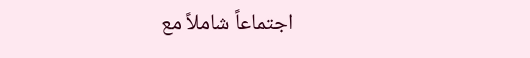اجتماعاً شاملاً مع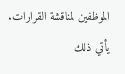الموظفين لمناقشة القرارات.
يأتي ذلك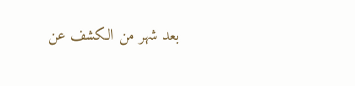بعد شهر من الكشف عن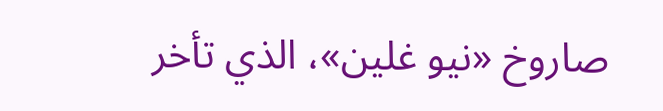صاروخ «نيو غلين»، الذي تأخر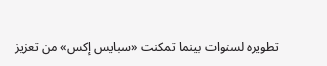تطويره لسنوات بينما تمكنت «سبايس إكس» من تعزيز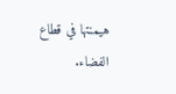هيمنتها في قطاع الفضاء.